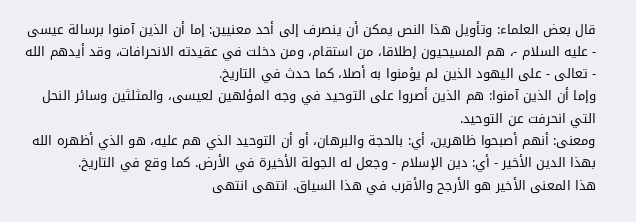قال بعض العلماء: وتأويل هذا النص يمكن أن ينصرف إلى أحد معنيين: إما أن الذين آمنوا برسالة عيسى - عليه السلام -، هم المسيحيون إطلاقا، من استقام، ومن دخلت في عقيدته الانحرافات، وقد أيدهم الله - تعالى - على اليهود الذين لم يؤمنوا به أصلا، كما حدث في التاريخ.
وإما أن الذين آمنوا: هم الذين أصروا على التوحيد في وجه المؤلهين لعيسى، والمثلثين وسائر النحل التي انحرفت عن التوحيد.
ومعنى: أنهم أصبحوا ظاهرين، أي: بالحجة والبرهان، أو أن التوحيد الذي هم عليه، هو الذي أظهره الله بهذا الدين الأخير - أي: دين الإسلام - وجعل له الجولة الأخيرة في الأرض. كما وقع في التاريخ.
هذا المعنى الأخير هو الأرجح والأقرب في هذا السياق. انتهى انتهى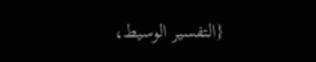{التفسير الوسيط،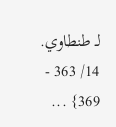لـ طنطاوي. 14/ 363 - 369} ...